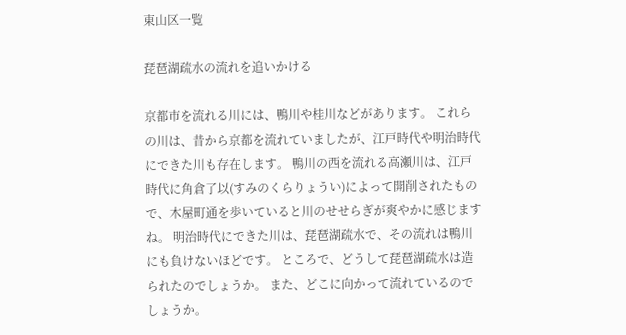東山区一覧

琵琶湖疏水の流れを追いかける

京都市を流れる川には、鴨川や桂川などがあります。 これらの川は、昔から京都を流れていましたが、江戸時代や明治時代にできた川も存在します。 鴨川の西を流れる高瀬川は、江戸時代に角倉了以(すみのくらりょうい)によって開削されたもので、木屋町通を歩いていると川のせせらぎが爽やかに感じますね。 明治時代にできた川は、琵琶湖疏水で、その流れは鴨川にも負けないほどです。 ところで、どうして琵琶湖疏水は造られたのでしょうか。 また、どこに向かって流れているのでしょうか。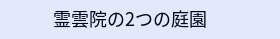霊雲院の2つの庭園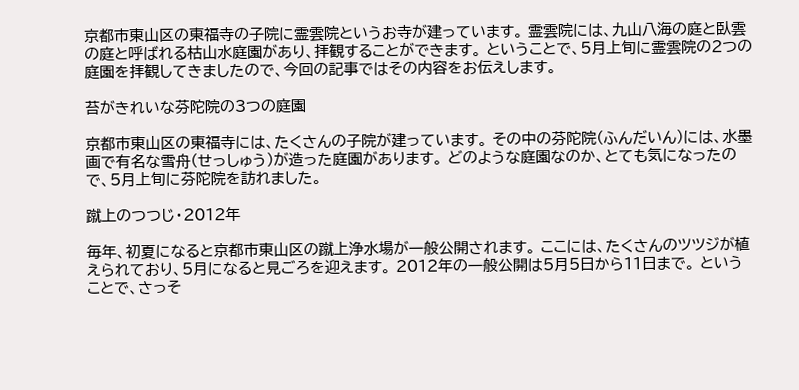京都市東山区の東福寺の子院に霊雲院というお寺が建っています。 霊雲院には、九山八海の庭と臥雲の庭と呼ばれる枯山水庭園があり、拝観することができます。 ということで、5月上旬に霊雲院の2つの庭園を拝観してきましたので、今回の記事ではその内容をお伝えします。

苔がきれいな芬陀院の3つの庭園

京都市東山区の東福寺には、たくさんの子院が建っています。 その中の芬陀院(ふんだいん)には、水墨画で有名な雪舟(せっしゅう)が造った庭園があります。 どのような庭園なのか、とても気になったので、5月上旬に芬陀院を訪れました。

蹴上のつつじ・2012年

毎年、初夏になると京都市東山区の蹴上浄水場が一般公開されます。 ここには、たくさんのツツジが植えられており、5月になると見ごろを迎えます。 2012年の一般公開は5月5日から11日まで。 ということで、さっそ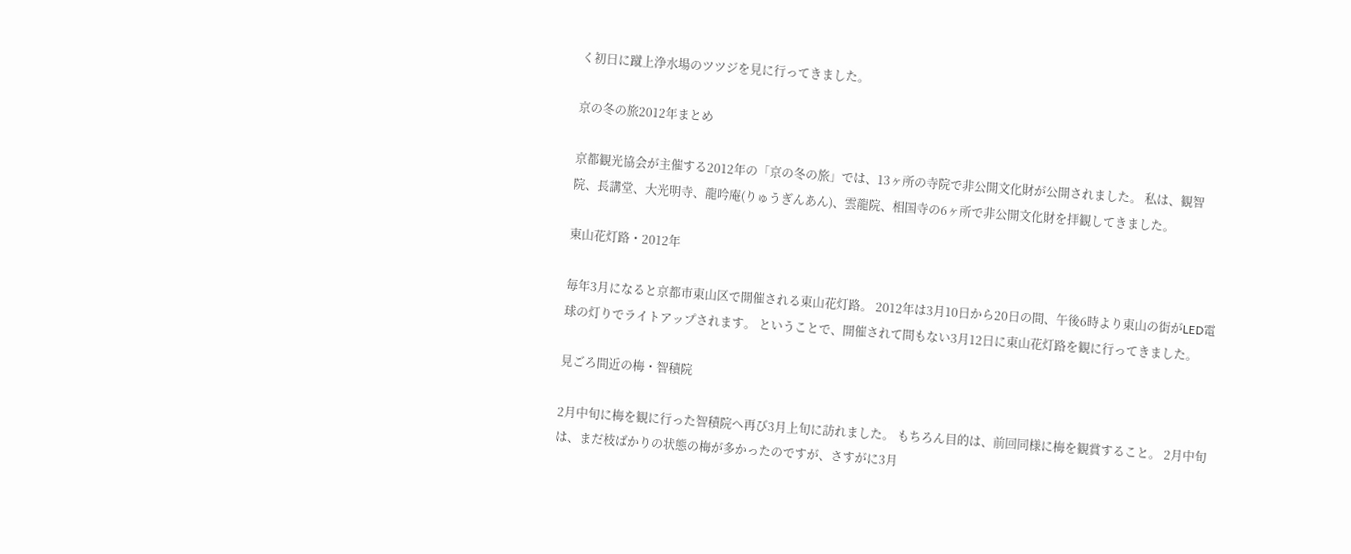く初日に蹴上浄水場のツツジを見に行ってきました。

京の冬の旅2012年まとめ

京都観光協会が主催する2012年の「京の冬の旅」では、13ヶ所の寺院で非公開文化財が公開されました。 私は、観智院、長講堂、大光明寺、龍吟庵(りゅうぎんあん)、雲龍院、相国寺の6ヶ所で非公開文化財を拝観してきました。

東山花灯路・2012年

毎年3月になると京都市東山区で開催される東山花灯路。 2012年は3月10日から20日の間、午後6時より東山の街がLED電球の灯りでライトアップされます。 ということで、開催されて間もない3月12日に東山花灯路を観に行ってきました。

見ごろ間近の梅・智積院

2月中旬に梅を観に行った智積院へ再び3月上旬に訪れました。 もちろん目的は、前回同様に梅を観賞すること。 2月中旬は、まだ枝ばかりの状態の梅が多かったのですが、さすがに3月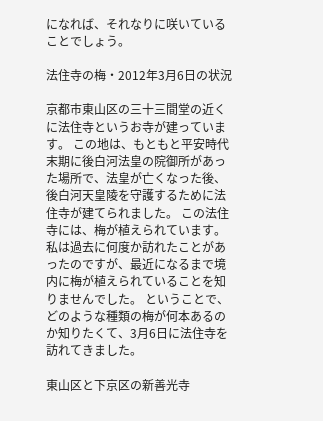になれば、それなりに咲いていることでしょう。

法住寺の梅・2012年3月6日の状況

京都市東山区の三十三間堂の近くに法住寺というお寺が建っています。 この地は、もともと平安時代末期に後白河法皇の院御所があった場所で、法皇が亡くなった後、後白河天皇陵を守護するために法住寺が建てられました。 この法住寺には、梅が植えられています。 私は過去に何度か訪れたことがあったのですが、最近になるまで境内に梅が植えられていることを知りませんでした。 ということで、どのような種類の梅が何本あるのか知りたくて、3月6日に法住寺を訪れてきました。

東山区と下京区の新善光寺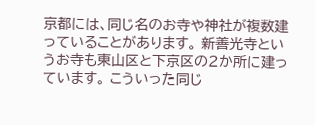京都には、同じ名のお寺や神社が複数建っていることがあります。 新善光寺というお寺も東山区と下京区の2か所に建っています。 こういった同じ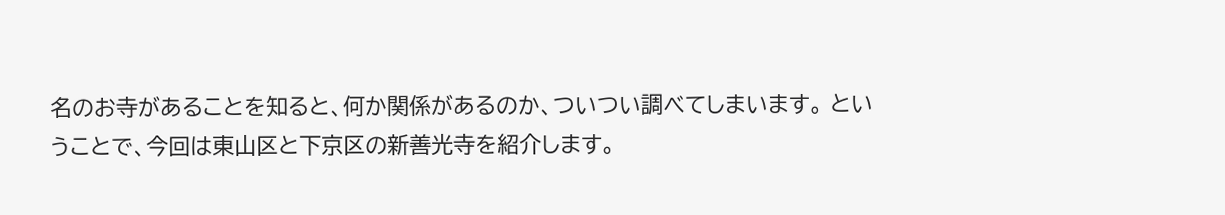名のお寺があることを知ると、何か関係があるのか、ついつい調べてしまいます。 ということで、今回は東山区と下京区の新善光寺を紹介します。